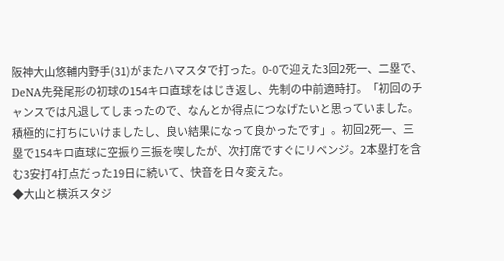阪神大山悠輔内野手(31)がまたハマスタで打った。0-0で迎えた3回2死一、二塁で、DeNA先発尾形の初球の154キロ直球をはじき返し、先制の中前適時打。「初回のチャンスでは凡退してしまったので、なんとか得点につなげたいと思っていました。積極的に打ちにいけましたし、良い結果になって良かったです」。初回2死一、三塁で154キロ直球に空振り三振を喫したが、次打席ですぐにリベンジ。2本塁打を含む3安打4打点だった19日に続いて、快音を日々変えた。
◆大山と横浜スタジ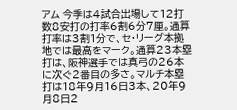アム 今季は4試合出場して12打数8安打の打率6割6分7厘。通算打率は3割1分で、セ・リーグ本拠地では最高をマーク。通算23本塁打は、阪神選手では真弓の26本に次ぐ2番目の多さ。マルチ本塁打は18年9月16日3本、20年9月8日2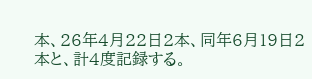本、26年4月22日2本、同年6月19日2本と、計4度記録する。